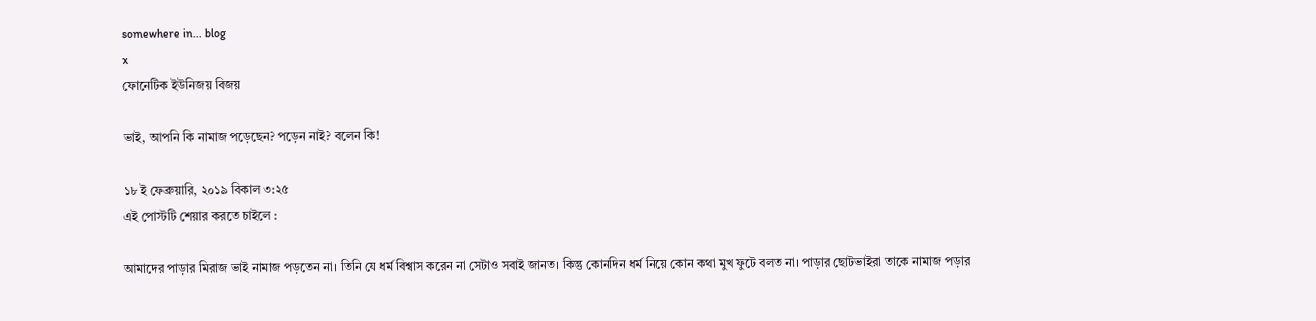somewhere in... blog
x
ফোনেটিক ইউনিজয় বিজয়

ভাই, আপনি কি নামাজ পড়েছেন? পড়েন নাই? বলেন কি!

১৮ ই ফেব্রুয়ারি, ২০১৯ বিকাল ৩:২৫
এই পোস্টটি শেয়ার করতে চাইলে :

আমাদের পাড়ার মিরাজ ভাই নামাজ পড়তেন না। তিনি যে ধর্ম বিশ্বাস করেন না সেটাও সবাই জানত। কিন্তু কোনদিন ধর্ম নিয়ে কোন কথা মুখ ফুটে বলত না। পাড়ার ছোটভাইরা তাকে নামাজ পড়ার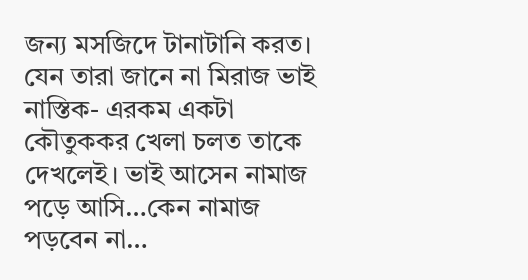জন্য মসজিদে টানাটানি করত। যেন তারা জানে না মিরাজ ভাই নাস্তিক- এরকম একটা কৌতুককর খেলা চলত তাকে দেখলেই। ভাই আসেন নামাজ পড়ে আসি…কেন নামাজ পড়বেন না…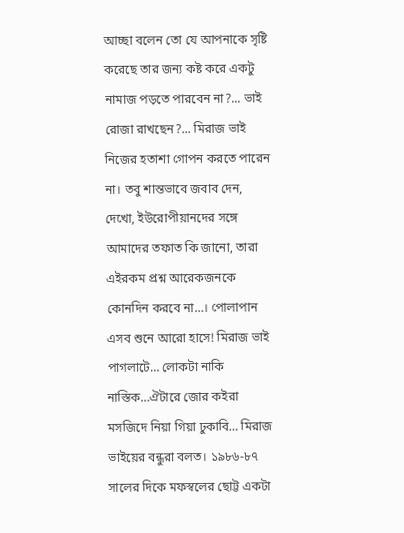আচ্ছা বলেন তো যে আপনাকে সৃষ্টি করেছে তার জন্য কষ্ট করে একটু নামাজ পড়তে পারবেন না?... ভাই রোজা রাখছেন?... মিরাজ ভাই নিজের হতাশা গোপন করতে পারেন না। তবু শান্তভাবে জবাব দেন, দেখো, ইউরোপীয়ানদের সঙ্গে আমাদের তফাত কি জানো, তারা এইরকম প্রশ্ন আরেকজনকে কোনদিন করবে না…। পোলাপান এসব শুনে আরো হাসে! মিরাজ ভাই পাগলাটে… লোকটা নাকি নাস্তিক…ঐটারে জোর কইরা মসজিদে নিয়া গিয়া ঢুকাবি… মিরাজ ভাইয়ের বন্ধুরা বলত। ১৯৮৬-৮৭ সালের দিকে মফস্বলের ছোট্ট একটা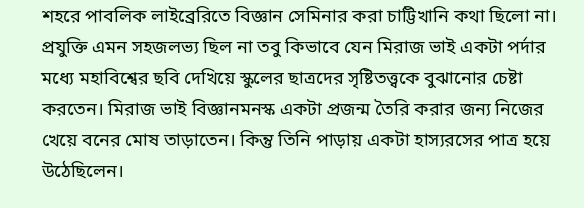শহরে পাবলিক লাইব্রেরিতে বিজ্ঞান সেমিনার করা চাট্টিখানি কথা ছিলো না। প্রযুক্তি এমন সহজলভ্য ছিল না তবু কিভাবে যেন মিরাজ ভাই একটা পর্দার মধ্যে মহাবিশ্বের ছবি দেখিয়ে স্কুলের ছাত্রদের সৃষ্টিতত্ত্বকে বুঝানোর চেষ্টা করতেন। মিরাজ ভাই বিজ্ঞানমনস্ক একটা প্রজন্ম তৈরি করার জন্য নিজের খেয়ে বনের মোষ তাড়াতেন। কিন্তু তিনি পাড়ায় একটা হাস্যরসের পাত্র হয়ে উঠেছিলেন।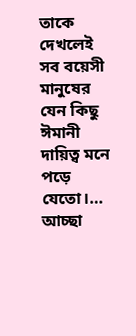তাকে দেখলেই সব বয়েসী মানুষের যেন কিছু ঈমানী দায়িত্ব মনে পড়ে যেতো।… আচ্ছা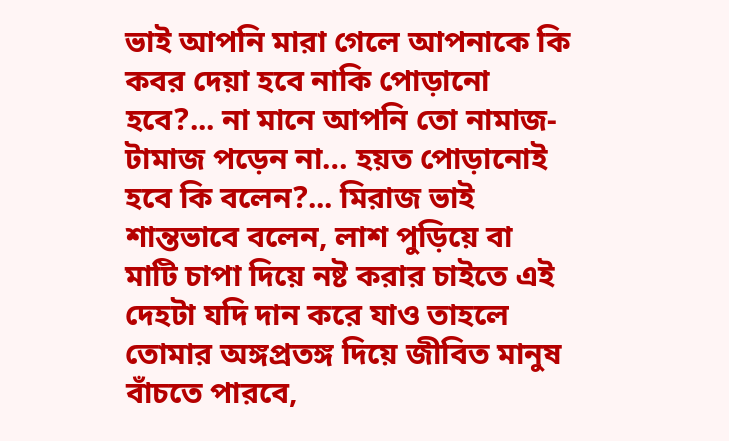ভাই আপনি মারা গেলে আপনাকে কি কবর দেয়া হবে নাকি পোড়ানো হবে?... না মানে আপনি তো নামাজ-টামাজ পড়েন না… হয়ত পোড়ানোই হবে কি বলেন?... মিরাজ ভাই শান্তভাবে বলেন, লাশ পুড়িয়ে বা মাটি চাপা দিয়ে নষ্ট করার চাইতে এই দেহটা যদি দান করে যাও তাহলে তোমার অঙ্গপ্রতঙ্গ দিয়ে জীবিত মানুষ বাঁচতে পারবে,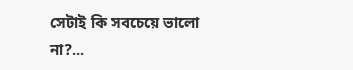সেটাই কি সবচেয়ে ভালো না?...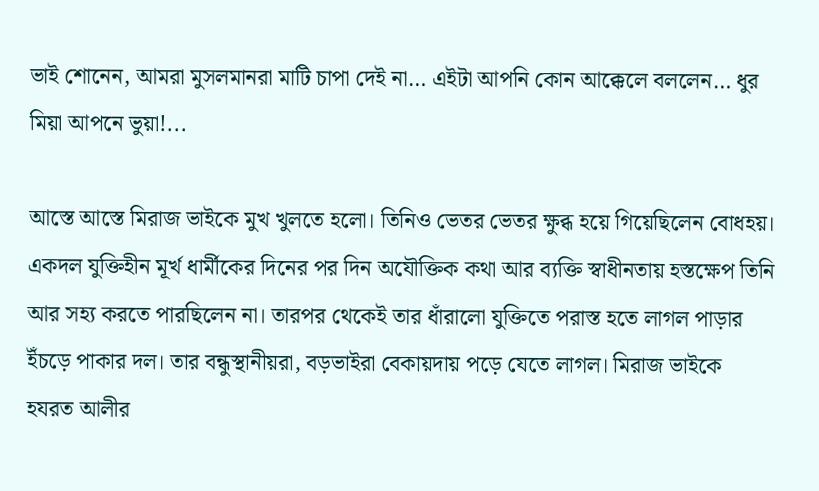ভাই শোনেন, আমরা মুসলমানরা মাটি চাপা দেই না… এইটা আপনি কোন আক্কেলে বললেন… ধুর মিয়া আপনে ভুয়া!...

আস্তে আস্তে মিরাজ ভাইকে মুখ খুলতে হলো। তিনিও ভেতর ভেতর ক্ষুব্ধ হয়ে গিয়েছিলেন বোধহয়। একদল যুক্তিহীন মূর্খ ধার্মীকের দিনের পর দিন অযৌক্তিক কথা আর ব্যক্তি স্বাধীনতায় হস্তক্ষেপ তিনি আর সহ্য করতে পারছিলেন না। তারপর থেকেই তার ধাঁরালো যুক্তিতে পরাস্ত হতে লাগল পাড়ার ইঁচড়ে পাকার দল। তার বন্ধুস্থানীয়রা, বড়ভাইরা বেকায়দায় পড়ে যেতে লাগল। মিরাজ ভাইকে হযরত আলীর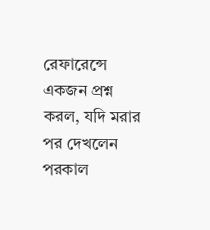রেফারেন্সে একজন প্রশ্ন করল, যদি মরার পর দেখলেন পরকাল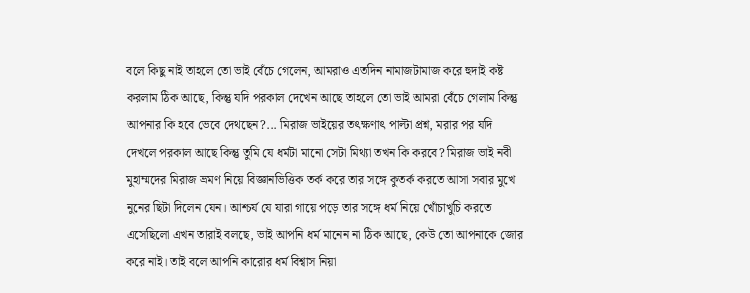বলে কিছু নাই তাহলে তো ভাই বেঁচে গেলেন, আমরাও এতদিন নামাজটামাজ করে হুদাই কষ্ট করলাম ঠিক আছে, কিন্তু যদি পরকাল দেখেন আছে তাহলে তো ভাই আমরা বেঁচে গেলাম কিন্তু আপনার কি হবে ভেবে দেথছেন?... মিরাজ ভাইয়ের তৎক্ষণাৎ পাল্টা প্রশ্ন, মরার পর যদি দেখলে পরকাল আছে কিন্তু তুমি যে ধর্মটা মানো সেটা মিথ্যা তখন কি করবে? মিরাজ ভাই নবী মুহাম্মদের মিরাজ ভ্রমণ নিয়ে বিজ্ঞানভিত্তিক তর্ক করে তার সঙ্গে কুতর্ক করতে আসা সবার মুখে নুনের ছিটা দিলেন যেন। আশ্চর্য যে যারা গায়ে পড়ে তার সঙ্গে ধর্ম নিয়ে খোঁচাখুচি করতে এসেছিলো এখন তারাই বলছে, ভাই আপনি ধর্ম মানেন না ঠিক আছে, কেউ তো আপনাকে জোর করে নাই। তাই বলে আপনি কারোর ধর্ম বিশ্বাস নিয়া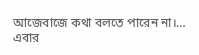আজেবাজে কথা বলতে পারেন না।… এবার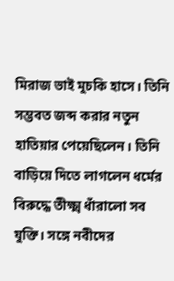মিরাজ ভাই মুচকি হাসে। তিনি সম্ভবত জব্দ করার নতুন হাতিয়ার পেয়েছিলেন। তিনি বাড়িয়ে দিতে লাগলেন ধর্মের বিরুদ্ধে তীক্ষ্ম ধাঁরালো সব যুক্তি। সঙ্গে নবীদের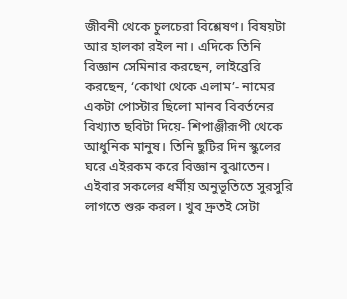জীবনী থেকে চুলচেরা বিশ্লেষণ। বিষয়টা আর হালকা রইল না। এদিকে তিনি বিজ্ঞান সেমিনার করছেন, লাইব্রেরি করছেন, ‘কোথা থেকে এলাম’- নামের একটা পোস্টার ছিলো মানব বিবর্তনের বিখ্যাত ছবিটা দিয়ে- শিপাঞ্জীরূপী থেকে আধুনিক মানুষ। তিনি ছুটির দিন স্কুলের ঘরে এইরকম করে বিজ্ঞান বুঝাতেন। এইবার সকলের ধর্মীয় অনুভূতিতে সুরসুরি লাগতে শুরু করল। খুব দ্রুতই সেটা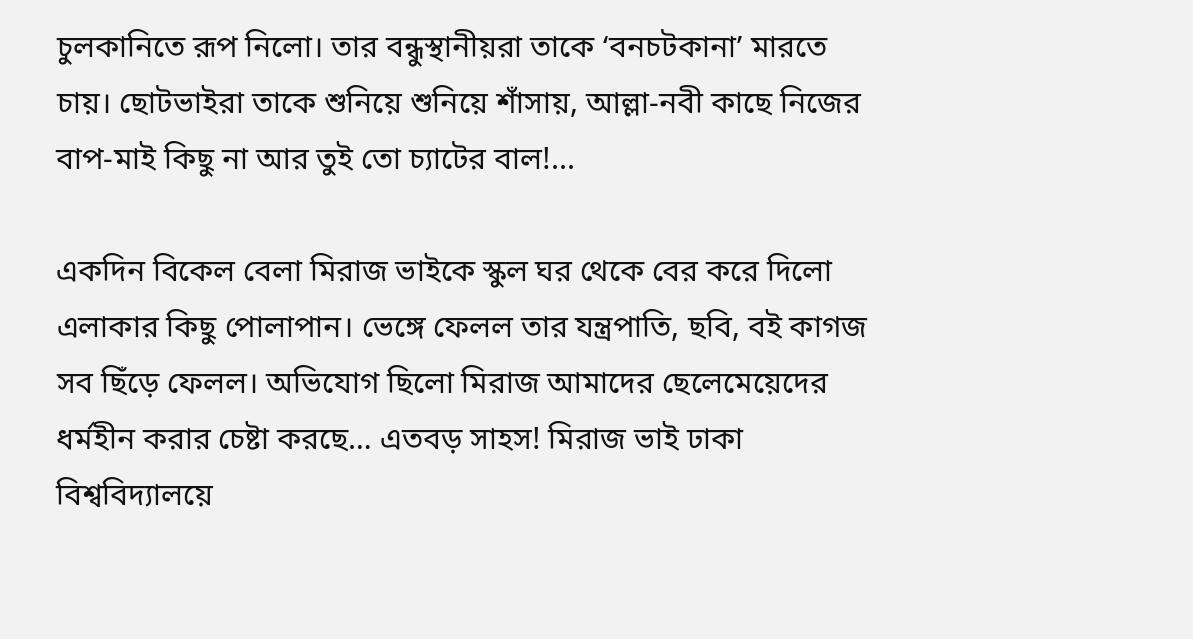চুলকানিতে রূপ নিলো। তার বন্ধুস্থানীয়রা তাকে ‘বনচটকানা’ মারতে চায়। ছোটভাইরা তাকে শুনিয়ে শুনিয়ে শাঁসায়, আল্লা-নবী কাছে নিজের বাপ-মাই কিছু না আর তুই তো চ্যাটের বাল!...

একদিন বিকেল বেলা মিরাজ ভাইকে স্কুল ঘর থেকে বের করে দিলো এলাকার কিছু পোলাপান। ভেঙ্গে ফেলল তার যন্ত্রপাতি, ছবি, বই কাগজ সব ছিঁড়ে ফেলল। অভিযোগ ছিলো মিরাজ আমাদের ছেলেমেয়েদের ধর্মহীন করার চেষ্টা করছে… এতবড় সাহস! মিরাজ ভাই ঢাকা বিশ্ববিদ্যালয়ে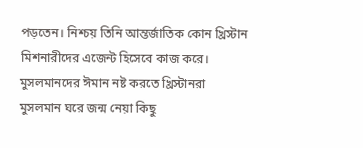পড়তেন। নিশ্চয় তিনি আন্তর্জাতিক কোন খ্রিস্টান মিশনারীদের এজেন্ট হিসেবে কাজ করে। মুসলমানদের ঈমান নষ্ট করতে খ্রিস্টানরা মুসলমান ঘরে জন্ম নেয়া কিছু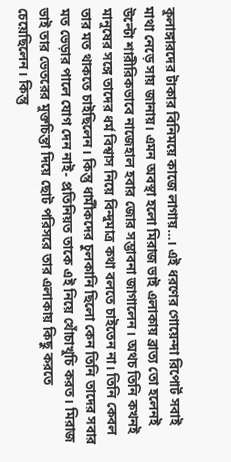কুলাঙ্গারদের টাকার বিনিময়ে কাজে লাগায়…। এই ধরণের গোয়েন্দা রিপোর্ট সবাই মাথা নেড়ে সায় জানায়। এমন অবস্থা হলো মিরাজ ভাই এলাকায় ব্রাত্য তো হলেনই উল্টো শারীরিকভাবে নাজেহাল হবার জোর সম্ভাবনা জাগালেন। অথচ তিনি কখনই মানুষের সঙ্গে তাদের ধর্ম বিশ্বাস নিয়ে বিন্দুমাত্র কথা বলতে চাইতেন না। তিনি কেবল তার মত থাকতে চাইছিলেন। কিন্তু ধার্মীকদের চুলকানি ছিলো কেন তিনি তাদের সবার মত ভেড়ার পালে যোগ দেন নাই- প্রতিনিয়ত তাকে এই নিয়ে খোঁচাখুচি করত। মিরাজ ভাই তার ভেতরের মুক্তচিন্তা দিয়ে ছোট পরিসরে তার এলাকায় কিছু করতে চেয়েছিলেন। কিন্তু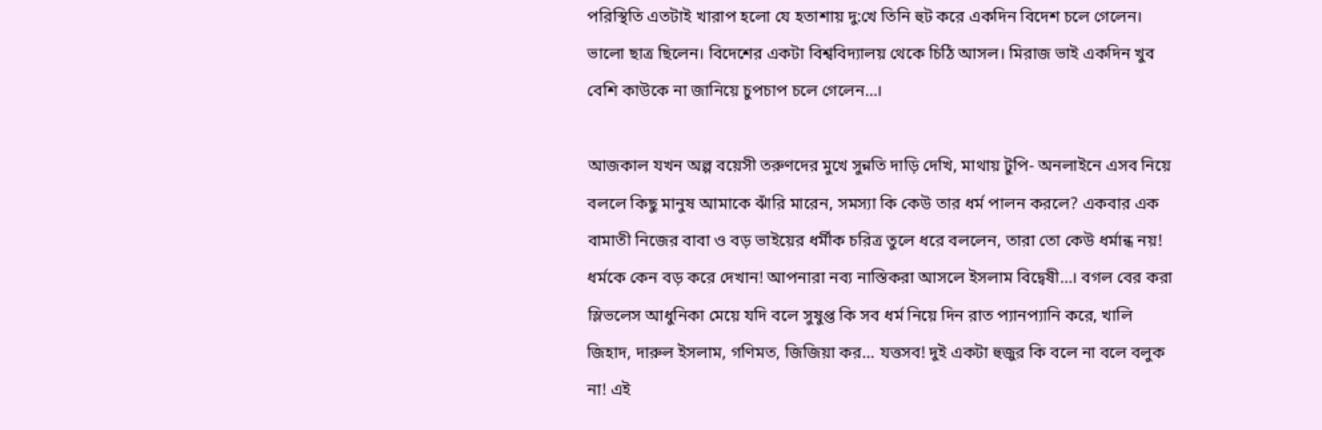পরিস্থিতি এতটাই খারাপ হলো যে হতাশায় দু:খে তিনি হুট করে একদিন বিদেশ চলে গেলেন। ভালো ছাত্র ছিলেন। বিদেশের একটা বিশ্ববিদ্যালয় থেকে চিঠি আসল। মিরাজ ভাই একদিন খুব বেশি কাউকে না জানিয়ে চুপচাপ চলে গেলেন…।

আজকাল যখন অল্প বয়েসী তরুণদের মুখে সুন্নতি দাড়ি দেখি, মাথায় টুপি- অনলাইনে এসব নিয়ে বললে কিছু মানুষ আমাকে ঝাঁরি মারেন, সমস্যা কি কেউ তার ধর্ম পালন করলে? একবার এক বামাতী নিজের বাবা ও বড় ভাইয়ের ধর্মীক চরিত্র তুলে ধরে বললেন, তারা তো কেউ ধর্মান্ধ নয়! ধর্মকে কেন বড় করে দেখান! আপনারা নব্য নাস্তিকরা আসলে ইসলাম বিদ্বেষী…। বগল বের করা স্লিভলেস আধুনিকা মেয়ে যদি বলে সুষুপ্ত কি সব ধর্ম নিয়ে দিন রাত প্যানপ্যানি করে, খালি জিহাদ, দারুল ইসলাম, গণিমত, জিজিয়া কর… যত্তসব! দুই একটা হুজুর কি বলে না বলে বলুক না! এই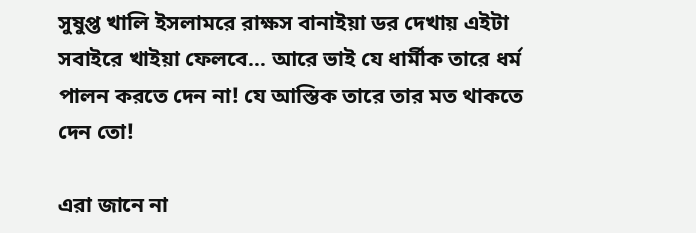সুষুপ্ত খালি ইসলামরে রাক্ষস বানাইয়া ডর দেখায় এইটা সবাইরে খাইয়া ফেলবে… আরে ভাই যে ধার্মীক তারে ধর্ম পালন করতে দেন না! যে আস্তিক তারে তার মত থাকতে দেন তো!

এরা জানে না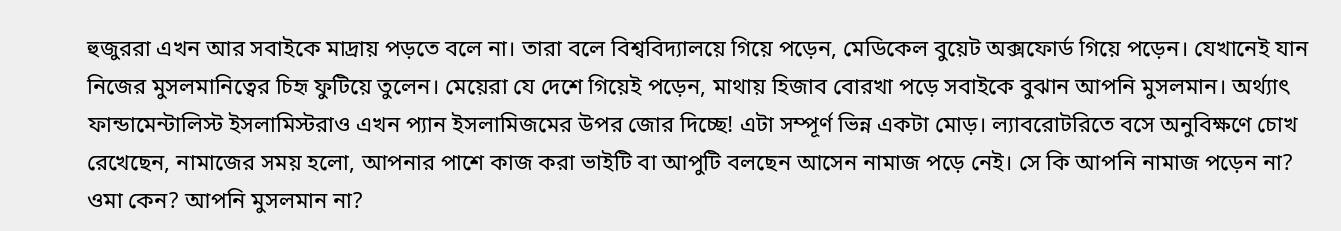হুজুররা এখন আর সবাইকে মাদ্রায় পড়তে বলে না। তারা বলে বিশ্ববিদ্যালয়ে গিয়ে পড়েন, মেডিকেল বুয়েট অক্সফোর্ড গিয়ে পড়েন। যেখানেই যান নিজের মুসলমানিত্বের চিহৃ ফুটিয়ে তুলেন। মেয়েরা যে দেশে গিয়েই পড়েন, মাথায় হিজাব বোরখা পড়ে সবাইকে বুঝান আপনি মুসলমান। অর্থ্যাৎ ফান্ডামেন্টালিস্ট ইসলামিস্টরাও এখন প্যান ইসলামিজমের উপর জোর দিচ্ছে! এটা সম্পূর্ণ ভিন্ন একটা মোড়। ল্যাবরোটরিতে বসে অনুবিক্ষণে চোখ রেখেছেন, নামাজের সময় হলো, আপনার পাশে কাজ করা ভাইটি বা আপুটি বলছেন আসেন নামাজ পড়ে নেই। সে কি আপনি নামাজ পড়েন না? ওমা কেন? আপনি মুসলমান না?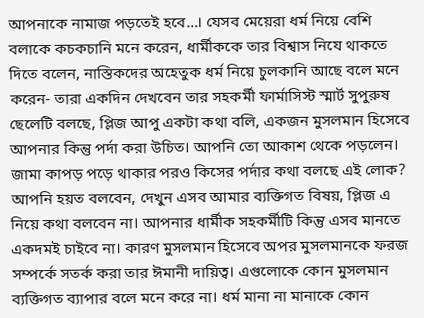আপনাকে নামাজ পড়তেই হবে…। যেসব মেয়েরা ধর্ম নিয়ে বেশি বলাকে কচকচানি মনে করেন, ধার্মীককে তার বিশ্বাস নিযে থাকতে দিতে বলেন, নাস্তিকদের অহেতুক ধর্ম নিয়ে চুলকানি আছে বলে মনে করেন- তারা একদিন দেখবেন তার সহকর্মী ফার্মাসিস্ট স্মার্ট সুপুরুষ ছেলেটি বলছে, প্লিজ আপু একটা কথা বলি, একজন মুসলমান হিসেবে আপনার কিন্তু পর্দা করা উচিত। আপনি তো আকাশ থেকে পড়লেন। জামা কাপড় পড়ে থাকার পরও কিসের পর্দার কথা বলছে এই লোক? আপনি হয়ত বলবেন, দেখুন এসব আমার ব্যক্তিগত বিষয়, প্লিজ এ নিয়ে কথা বলবেন না। আপনার ধার্মীক সহকর্মীটি কিন্তু এসব মানতে একদমই চাইবে না। কারণ মুসলমান হিসেবে অপর মুসলমানকে ফরজ সম্পর্কে সতর্ক করা তার ঈমানী দায়িত্ব। এগুলোকে কোন মুসলমান ব্যক্তিগত ব্যাপার বলে মনে করে না। ধর্ম মানা না মানাকে কোন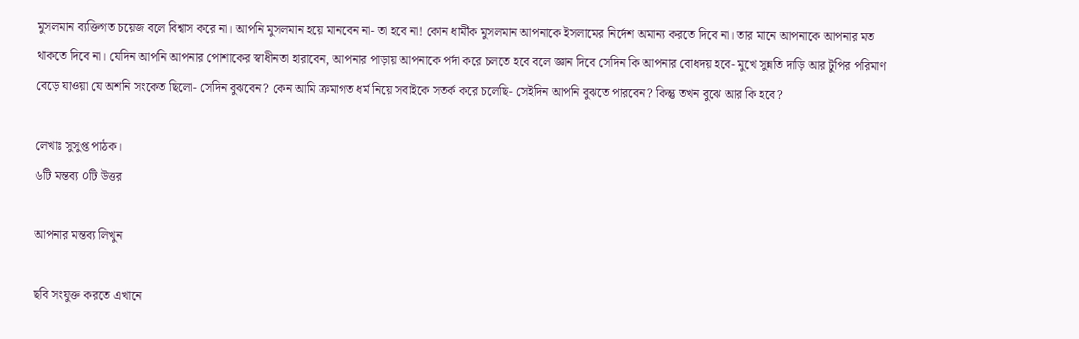মুসলমান ব্যক্তিগত চয়েজ বলে বিশ্বাস করে না। আপনি মুসলমান হয়ে মানবেন না- তা হবে না! কোন ধার্মীক মুসলমান আপনাকে ইসলামের নির্দেশ অমান্য করতে দিবে না। তার মানে আপনাকে আপনার মত থাকতে দিবে না। যেদিন আপনি আপনার পোশাকের স্বাধীনতা হারাবেন, আপনার পাড়ায় আপনাকে পর্দা করে চলতে হবে বলে জ্ঞান দিবে সেদিন কি আপনার বোধদয় হবে- মুখে সুন্নতি দাড়ি আর টুপির পরিমাণ বেড়ে যাওয়া যে অশনি সংকেত ছিলো- সেদিন বুঝবেন? কেন আমি ক্রমাগত ধর্ম নিয়ে সবাইকে সতর্ক করে চলেছি- সেইদিন আপনি বুঝতে পারবেন? কিন্তু তখন বুঝে আর কি হবে?

লেখাঃ সুসুপ্ত পাঠক।
৬টি মন্তব্য ০টি উত্তর

আপনার মন্তব্য লিখুন

ছবি সংযুক্ত করতে এখানে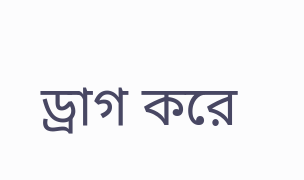ড্রাগ করে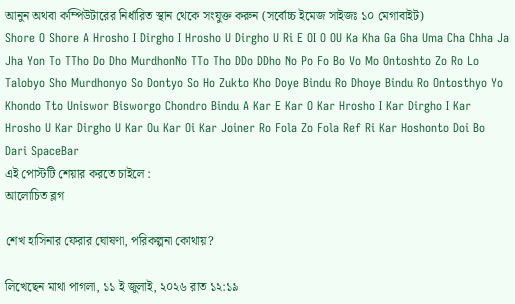আনুন অথবা কম্পিউটারের নির্ধারিত স্থান থেকে সংযুক্ত করুন (সর্বোচ্চ ইমেজ সাইজঃ ১০ মেগাবাইট)
Shore O Shore A Hrosho I Dirgho I Hrosho U Dirgho U Ri E OI O OU Ka Kha Ga Gha Uma Cha Chha Ja Jha Yon To TTho Do Dho MurdhonNo TTo Tho DDo DDho No Po Fo Bo Vo Mo Ontoshto Zo Ro Lo Talobyo Sho Murdhonyo So Dontyo So Ho Zukto Kho Doye Bindu Ro Dhoye Bindu Ro Ontosthyo Yo Khondo Tto Uniswor Bisworgo Chondro Bindu A Kar E Kar O Kar Hrosho I Kar Dirgho I Kar Hrosho U Kar Dirgho U Kar Ou Kar Oi Kar Joiner Ro Fola Zo Fola Ref Ri Kar Hoshonto Doi Bo Dari SpaceBar
এই পোস্টটি শেয়ার করতে চাইলে :
আলোচিত ব্লগ

শেখ হাসিনার ফেরার ঘোষণা, পরিকল্পনা কোথায়?

লিখেছেন মাথা পাগলা, ১১ ই জুলাই, ২০২৬ রাত ১২:১৯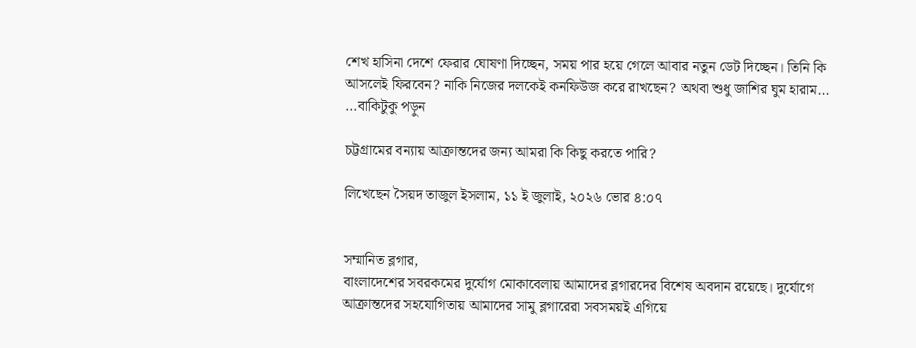শেখ হাসিনা দেশে ফেরার ঘোষণা দিচ্ছেন, সময় পার হয়ে গেলে আবার নতুন ডেট দিচ্ছেন। তিনি কি আসলেই ফিরবেন? নাকি নিজের দলকেই কনফিউজ করে রাখছেন? অথবা শুধু জাশির ঘুম হারাম... ...বাকিটুকু পড়ুন

চট্টগ্রামের বন্যায় আক্রান্তদের জন্য আমরা কি কিছু করতে পারি?

লিখেছেন সৈয়দ তাজুল ইসলাম, ১১ ই জুলাই, ২০২৬ ভোর ৪:০৭


সম্মানিত ব্লগার,
বাংলাদেশের সবরকমের দুর্যোগ মোকাবেলায় আমাদের ব্লগারদের বিশেষ অবদান রয়েছে। দুর্যোগে আক্রান্তদের সহযোগিতায় আমাদের সামু ব্লগারেরা সবসময়ই এগিয়ে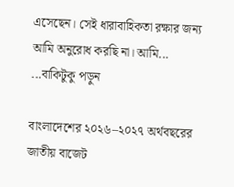এসেছেন। সেই ধারাবাহিকতা রক্ষার জন্য আমি অনুরোধ করছি না। আমি... ...বাকিটুকু পড়ুন

বাংলাদেশের ২০২৬–২০২৭ অর্থবছরের জাতীয় বাজেট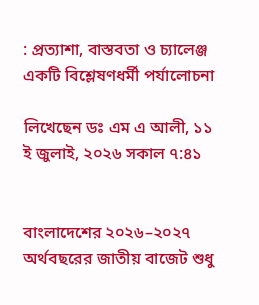: প্রত্যাশা, বাস্তবতা ও চ্যালেঞ্জ একটি বিশ্লেষণধর্মী পর্যালোচনা

লিখেছেন ডঃ এম এ আলী, ১১ ই জুলাই, ২০২৬ সকাল ৭:৪১


বাংলাদেশের ২০২৬–২০২৭ অর্থবছরের জাতীয় বাজেট শুধু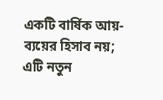একটি বার্ষিক আয়-ব্যয়ের হিসাব নয়; এটি নতুন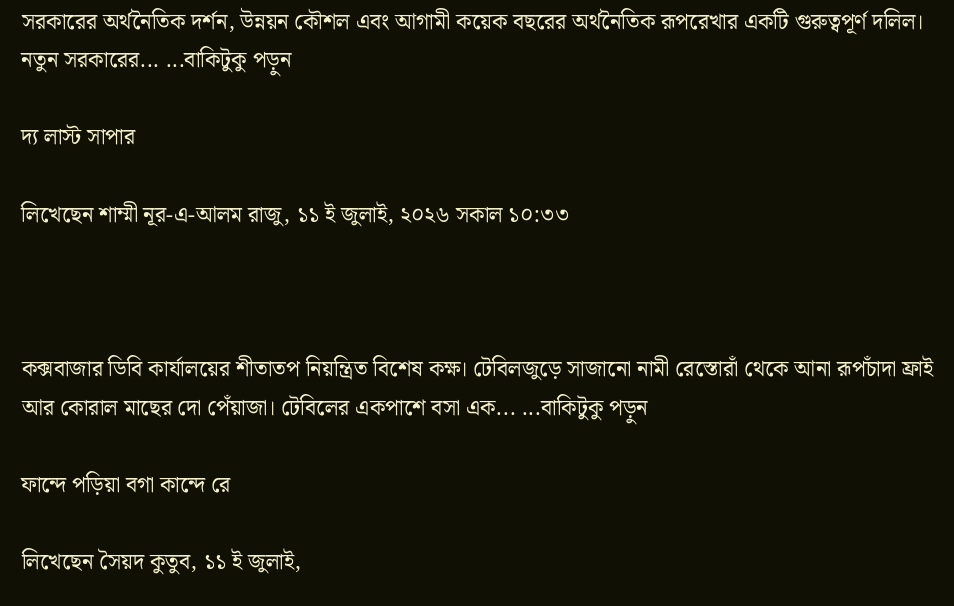সরকারের অর্থনৈতিক দর্শন, উন্নয়ন কৌশল এবং আগামী কয়েক বছরের অর্থনৈতিক রূপরেখার একটি গুরুত্বপূর্ণ দলিল। নতুন সরকারের... ...বাকিটুকু পড়ুন

দ্য লাস্ট সাপার

লিখেছেন শাম্মী নূর-এ-আলম রাজু, ১১ ই জুলাই, ২০২৬ সকাল ১০:৩৩



কক্সবাজার ডিবি কার্যালয়ের শীতাতপ নিয়ন্ত্রিত বিশেষ কক্ষ। টেবিলজুড়ে সাজানো নামী রেস্তোরাঁ থেকে আনা রূপচাঁদা ফ্রাই আর কোরাল মাছের দো পেঁয়াজা। টেবিলের একপাশে বসা এক... ...বাকিটুকু পড়ুন

ফান্দে পড়িয়া বগা কান্দে রে

লিখেছেন সৈয়দ কুতুব, ১১ ই জুলাই,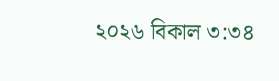২০২৬ বিকাল ৩:৩৪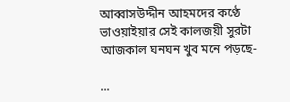আব্বাসউদ্দীন আহমদের কণ্ঠে ভাওয়াইয়ার সেই কালজয়ী সুরটা আজকাল ঘনঘন খুব মনে পড়ছে-

...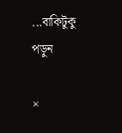...বাকিটুকু পড়ুন

×